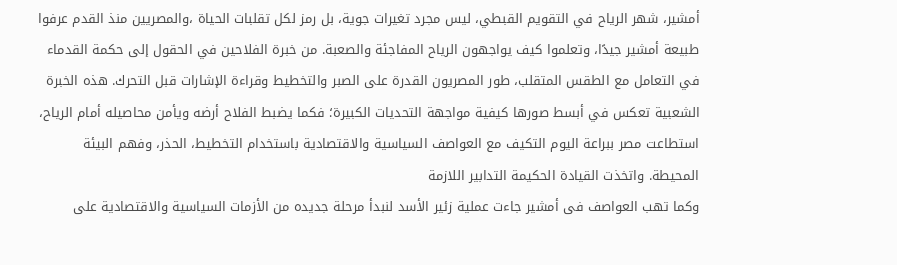أمشير، شهر الرياح في التقويم القبطي، ليس مجرد تغيرات جوية، بل رمز لكل تقلبات الحياة ،والمصريين منذ القدم عرفوا طبيعة أمشير جيدًا، وتعلموا كيف يواجهون الرياح المفاجئة والصعبة. من خبرة الفلاحين في الحقول إلى حكمة القدماء في التعامل مع الطقس المتقلب، طور المصريون القدرة على الصبر والتخطيط وقراءة الإشارات قبل التحرك. هذه الخبرة الشعبية تعكس في أبسط صورها كيفية مواجهة التحديات الكبيرة؛ فكما يضبط الفلاح أرضه ويأمن محاصيله أمام الرياح، استطاعت مصر ببراعة اليوم التكيف مع العواصف السياسية والاقتصادية باستخدام التخطيط، الحذر، وفهم البيئة المحيطة. واتخذت القيادة الحكيمة التدابير اللازمة
وكما تهب العواصف فى أمشير جاءت عملية زئير الأسد لنبدأ مرحلة جديده من الأزمات السياسية والاقتصادية على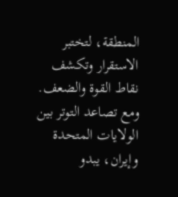المنطقة، لتختبر الاستقرار وتكشف نقاط القوة والضعف.
ومع تصاعد التوتر بين الولايات المتحدة وإيران، يبدو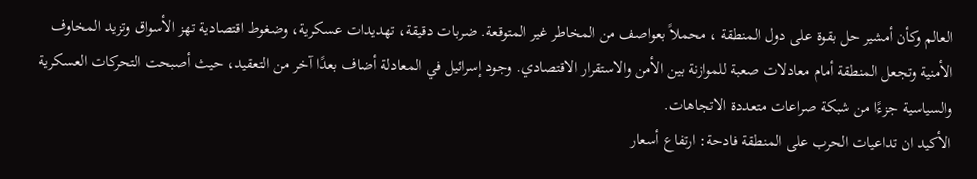العالم وكأن أمشير حل بقوة على دول المنطقة ، محملاً بعواصف من المخاطر غير المتوقعة. ضربات دقيقة، تهديدات عسكرية، وضغوط اقتصادية تهز الأسواق وتزيد المخاوف الأمنية وتجعل المنطقة أمام معادلات صعبة للموازنة بين الأمن والاستقرار الاقتصادي. وجود إسرائيل في المعادلة أضاف بعدًا آخر من التعقيد، حيث أصبحت التحركات العسكرية والسياسية جزءًا من شبكة صراعات متعددة الاتجاهات.
الأكيد ان تداعيات الحرب على المنطقة فادحة: ارتفاع أسعار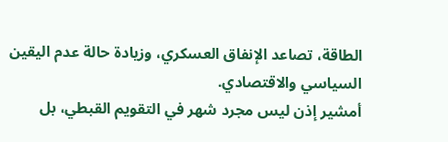الطاقة، تصاعد الإنفاق العسكري، وزيادة حالة عدم اليقين السياسي والاقتصادي.
أمشير إذن ليس مجرد شهر في التقويم القبطي، بل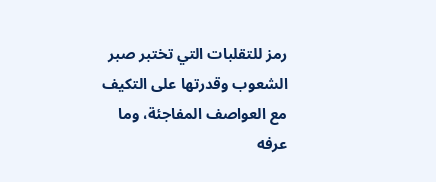رمز للتقلبات التي تختبر صبر الشعوب وقدرتها على التكيف مع العواصف المفاجئة، وما عرفه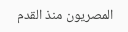المصريون منذ القدم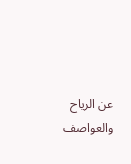عن الرياح والعواصف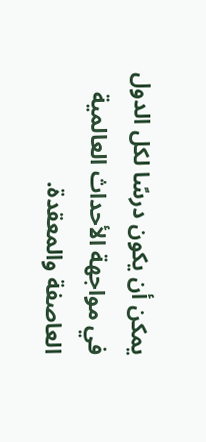يمكن أن يكون درسًا لكل الدول في مواجهة الأحداث العالمية العاصفة والمعقدة.